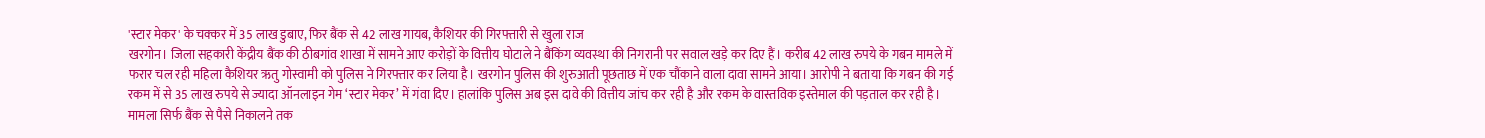'स्टार मेकर' के चक्कर में 35 लाख डुबाए, फिर बैंक से 42 लाख गायब, कैशियर की गिरफ्तारी से खुला राज
खरगोन। जिला सहकारी केंद्रीय बैंक की ठीबगांव शाखा में सामने आए करोड़ों के वित्तीय घोटाले ने बैंकिंग व्यवस्था की निगरानी पर सवाल खड़े कर दिए हैं। करीब 42 लाख रुपये के गबन मामले में फरार चल रही महिला कैशियर ऋतु गोस्वामी को पुलिस ने गिरफ्तार कर लिया है। खरगोन पुलिस की शुरुआती पूछताछ में एक चौंकाने वाला दावा सामने आया। आरोपी ने बताया कि गबन की गई रकम में से 35 लाख रुपये से ज्यादा ऑनलाइन गेम ‘स्टार मेकर’ में गंवा दिए। हालांकि पुलिस अब इस दावे की वित्तीय जांच कर रही है और रकम के वास्तविक इस्तेमाल की पड़ताल कर रही है।
मामला सिर्फ बैंक से पैसे निकालने तक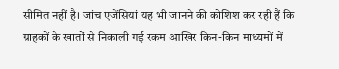सीमित नहीं है। जांच एजेंसियां यह भी जानने की कोशिश कर रही हैं कि ग्राहकों के खातों से निकाली गई रकम आखिर किन-किन माध्यमों में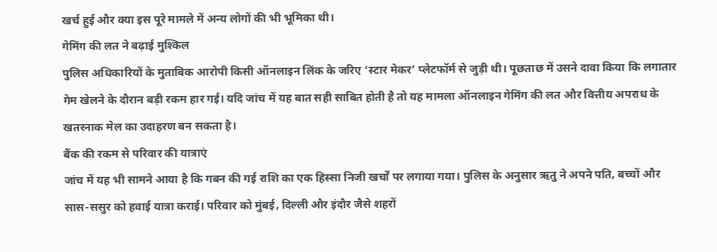खर्च हुई और क्या इस पूरे मामले में अन्य लोगों की भी भूमिका थी।
गेमिंग की लत ने बढ़ाई मुश्किल
पुलिस अधिकारियों के मुताबिक आरोपी किसी ऑनलाइन लिंक के जरिए ‘स्टार मेकर’ प्लेटफॉर्म से जुड़ी थी। पूछताछ में उसने दावा किया कि लगातार गेम खेलने के दौरान बड़ी रकम हार गई। यदि जांच में यह बात सही साबित होती है तो यह मामला ऑनलाइन गेमिंग की लत और वित्तीय अपराध के खतरनाक मेल का उदाहरण बन सकता है।
बैंक की रकम से परिवार की यात्राएं
जांच में यह भी सामने आया है कि गबन की गई राशि का एक हिस्सा निजी खर्चों पर लगाया गया। पुलिस के अनुसार ऋतु ने अपने पति, बच्चों और सास-ससुर को हवाई यात्रा कराई। परिवार को मुंबई, दिल्ली और इंदौर जैसे शहरों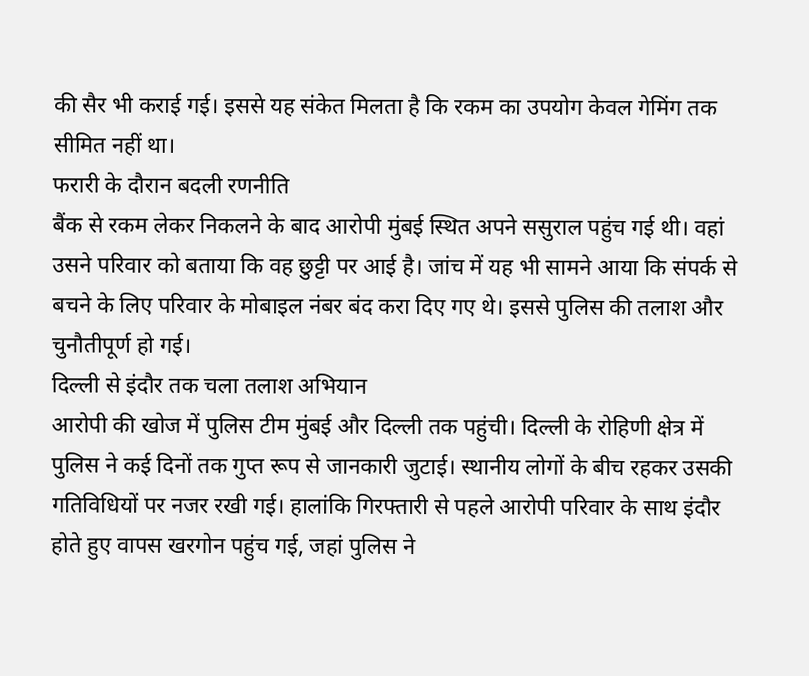की सैर भी कराई गई। इससे यह संकेत मिलता है कि रकम का उपयोग केवल गेमिंग तक सीमित नहीं था।
फरारी के दौरान बदली रणनीति
बैंक से रकम लेकर निकलने के बाद आरोपी मुंबई स्थित अपने ससुराल पहुंच गई थी। वहां उसने परिवार को बताया कि वह छुट्टी पर आई है। जांच में यह भी सामने आया कि संपर्क से बचने के लिए परिवार के मोबाइल नंबर बंद करा दिए गए थे। इससे पुलिस की तलाश और चुनौतीपूर्ण हो गई।
दिल्ली से इंदौर तक चला तलाश अभियान
आरोपी की खोज में पुलिस टीम मुंबई और दिल्ली तक पहुंची। दिल्ली के रोहिणी क्षेत्र में पुलिस ने कई दिनों तक गुप्त रूप से जानकारी जुटाई। स्थानीय लोगों के बीच रहकर उसकी गतिविधियों पर नजर रखी गई। हालांकि गिरफ्तारी से पहले आरोपी परिवार के साथ इंदौर होते हुए वापस खरगोन पहुंच गई, जहां पुलिस ने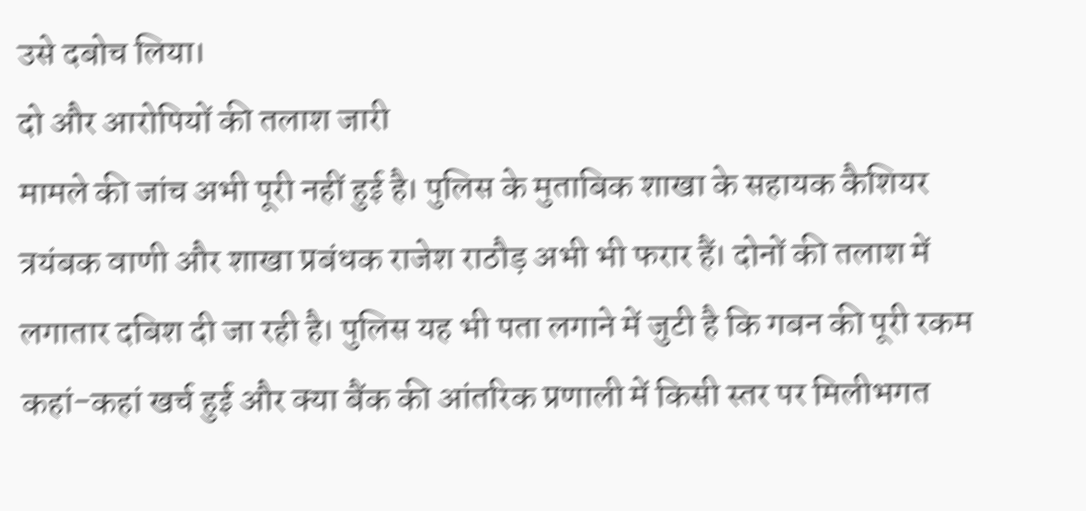उसे दबोच लिया।
दो और आरोपियों की तलाश जारी
मामले की जांच अभी पूरी नहीं हुई है। पुलिस के मुताबिक शाखा के सहायक कैशियर त्रयंबक वाणी और शाखा प्रबंधक राजेश राठौड़ अभी भी फरार हैं। दोनों की तलाश में लगातार दबिश दी जा रही है। पुलिस यह भी पता लगाने में जुटी है कि गबन की पूरी रकम कहां-कहां खर्च हुई और क्या बैंक की आंतरिक प्रणाली में किसी स्तर पर मिलीभगत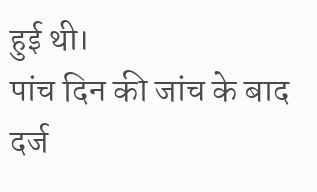हुई थी।
पांच दिन की जांच के बाद दर्ज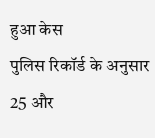हुआ केस
पुलिस रिकॉर्ड के अनुसार 25 और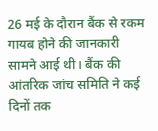26 मई के दौरान बैंक से रकम गायब होने की जानकारी सामने आई थी। बैंक की आंतरिक जांच समिति ने कई दिनों तक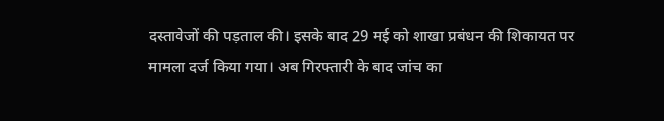दस्तावेजों की पड़ताल की। इसके बाद 29 मई को शाखा प्रबंधन की शिकायत पर मामला दर्ज किया गया। अब गिरफ्तारी के बाद जांच का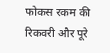फोकस रकम की रिकवरी और पूरे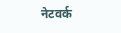नेटवर्क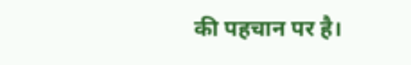की पहचान पर है।